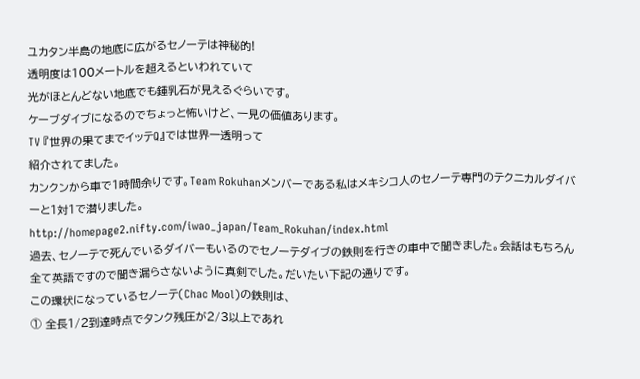ユカタン半島の地底に広がるセノーテは神秘的!
透明度は100メートルを超えるといわれていて
光がほとんどない地底でも鍾乳石が見えるぐらいです。
ケーブダイブになるのでちょっと怖いけど、一見の価値あります。
TV 『世界の果てまでイッテQ』では世界一透明って
紹介されてました。
カンクンから車で1時間余りです。Team Rokuhanメンバーである私はメキシコ人のセノーテ専門のテクニカルダイバーと1対1で潜りました。
http://homepage2.nifty.com/iwao_japan/Team_Rokuhan/index.html
過去、セノーテで死んでいるダイバーもいるのでセノーテダイブの鉄則を行きの車中で聞きました。会話はもちろん全て英語ですので聞き漏らさないように真剣でした。だいたい下記の通りです。
この環状になっているセノーテ(Chac Mool)の鉄則は、
① 全長1/2到達時点でタンク残圧が2/3以上であれ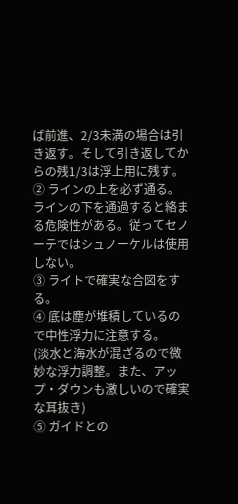ば前進、2/3未満の場合は引き返す。そして引き返してからの残1/3は浮上用に残す。
② ラインの上を必ず通る。ラインの下を通過すると絡まる危険性がある。従ってセノーテではシュノーケルは使用しない。
③ ライトで確実な合図をする。
④ 底は塵が堆積しているので中性浮力に注意する。
(淡水と海水が混ざるので微妙な浮力調整。また、アップ・ダウンも激しいので確実な耳抜き)
⑤ ガイドとの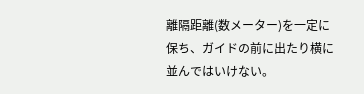離隔距離(数メーター)を一定に保ち、ガイドの前に出たり横に並んではいけない。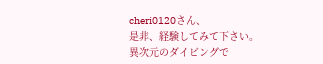cheri0120さん、
是非、経験してみて下さい。
異次元のダイビングで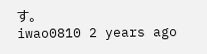す。
iwao0810 2 years ago